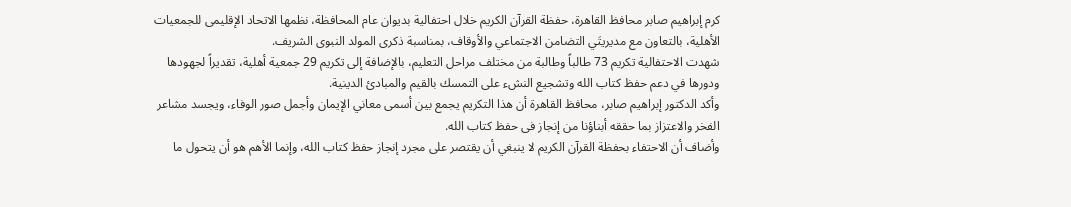كرم إبراهيم صابر محافظ القاهرة، حفظة القرآن الكريم خلال احتفالية بديوان عام المحافظة، نظمها الاتحاد الإقليمى للجمعيات الأهلية، بالتعاون مع مديريتَي التضامن الاجتماعي والأوقاف، بمناسبة ذكرى المولد النبوى الشريف.
شهدت الاحتفالية تكريم 73 طالباً وطالبة من مختلف مراحل التعليم، بالإضافة إلى تكريم 29 جمعية أهلية، تقديراً لجهودها ودورها في دعم حفظ كتاب الله وتشجيع النشء على التمسك بالقيم والمبادئ الدينية.
وأكد الدكتور إبراهيم صابر، محافظ القاهرة أن هذا التكريم يجمع بين أسمى معاني الإيمان وأجمل صور الوفاء، ويجسد مشاعر الفخر والاعتزاز بما حققه أبناؤنا من إنجاز فى حفظ كتاب الله.
وأضاف أن الاحتفاء بحفظة القرآن الكريم لا ينبغي أن يقتصر على مجرد إنجاز حفظ كتاب الله، وإنما الأهم هو أن يتحول ما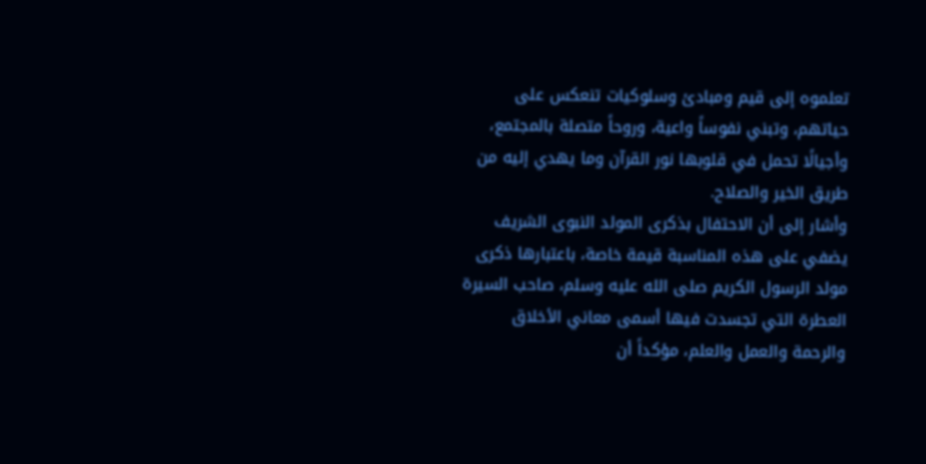تعلموه إلى قيم ومبادئ وسلوكيات تنعكس على حياتهم، وتبني نفوساً واعية، وروحاً متصلة بالمجتمع، وأجيالًا تحمل في قلوبها نور القرآن وما يهدي إليه من طريق الخير والصلاح.
وأشار إلى أن الاحتفال بذكرى المولد النبوى الشريف يضفي على هذه المناسبة قيمة خاصة، باعتبارها ذكرى مولد الرسول الكريم صلى الله عليه وسلم، صاحب السيرة العطرة التي تجسدت فيها أسمى معاني الأخلاق والرحمة والعمل والعلم، مؤكداً أن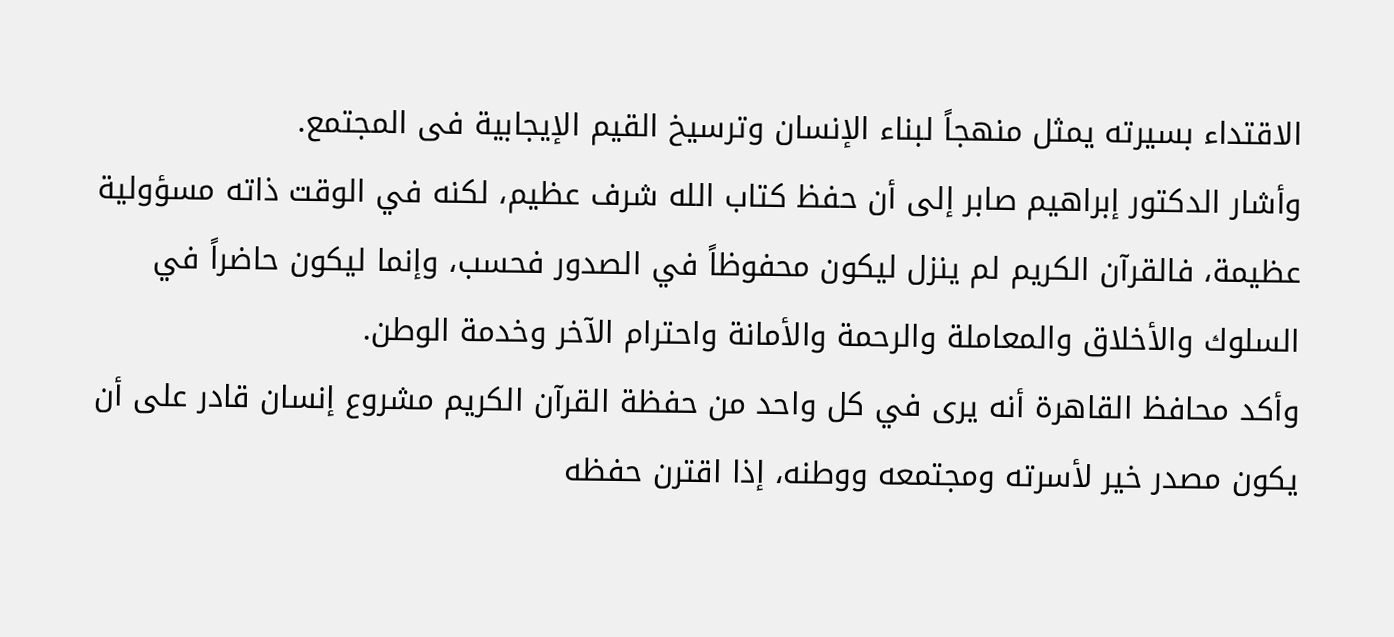الاقتداء بسيرته يمثل منهجاً لبناء الإنسان وترسيخ القيم الإيجابية فى المجتمع.
وأشار الدكتور إبراهيم صابر إلى أن حفظ كتاب الله شرف عظيم، لكنه في الوقت ذاته مسؤولية عظيمة، فالقرآن الكريم لم ينزل ليكون محفوظاً في الصدور فحسب، وإنما ليكون حاضراً في السلوك والأخلاق والمعاملة والرحمة والأمانة واحترام الآخر وخدمة الوطن.
وأكد محافظ القاهرة أنه يرى في كل واحد من حفظة القرآن الكريم مشروع إنسان قادر على أن يكون مصدر خير لأسرته ومجتمعه ووطنه، إذا اقترن حفظه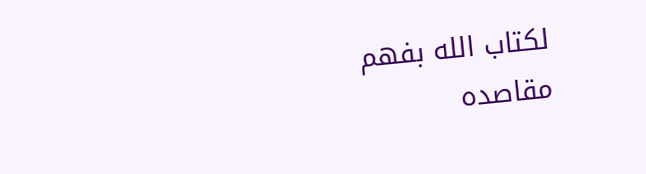لكتاب الله بفهم مقاصده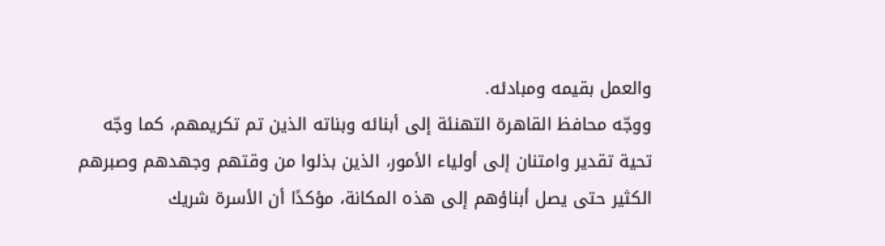والعمل بقيمه ومبادئه.
ووجّه محافظ القاهرة التهنئة إلى أبنائه وبناته الذين تم تكريمهم، كما وجّه تحية تقدير وامتنان إلى أولياء الأمور، الذين بذلوا من وقتهم وجهدهم وصبرهم الكثير حتى يصل أبناؤهم إلى هذه المكانة، مؤكدًا أن الأسرة شريك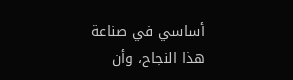أساسي في صناعة هذا النجاح، وأن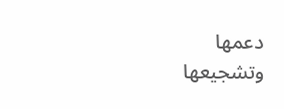دعمها وتشجيعها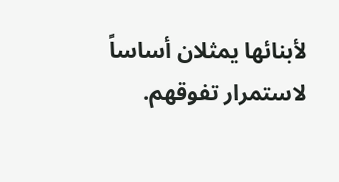لأبنائها يمثلان أساساً لاستمرار تفوقهم.